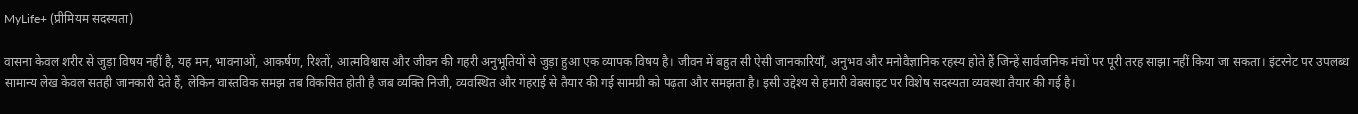MyLife+ (प्रीमियम सदस्यता)

वासना केवल शरीर से जुड़ा विषय नहीं है, यह मन, भावनाओं, आकर्षण, रिश्तों, आत्मविश्वास और जीवन की गहरी अनुभूतियों से जुड़ा हुआ एक व्यापक विषय है। जीवन में बहुत सी ऐसी जानकारियाँ, अनुभव और मनोवैज्ञानिक रहस्य होते हैं जिन्हें सार्वजनिक मंचों पर पूरी तरह साझा नहीं किया जा सकता। इंटरनेट पर उपलब्ध सामान्य लेख केवल सतही जानकारी देते हैं, लेकिन वास्तविक समझ तब विकसित होती है जब व्यक्ति निजी, व्यवस्थित और गहराई से तैयार की गई सामग्री को पढ़ता और समझता है। इसी उद्देश्य से हमारी वेबसाइट पर विशेष सदस्यता व्यवस्था तैयार की गई है।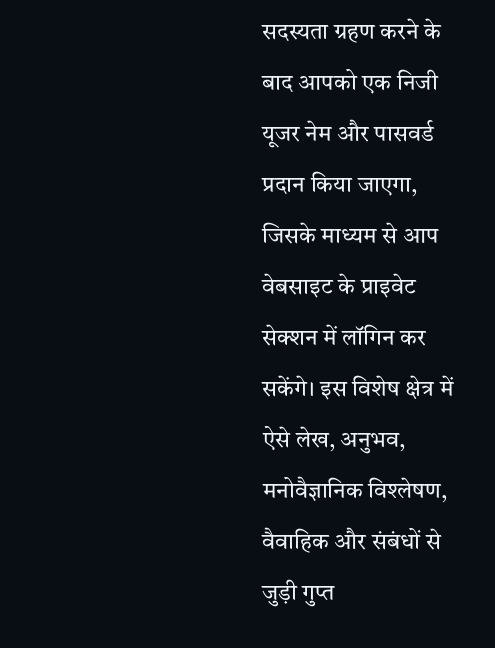सदस्यता ग्रहण करने के बाद आपको एक निजी यूजर नेम और पासवर्ड प्रदान किया जाएगा, जिसके माध्यम से आप वेबसाइट के प्राइवेट सेक्शन में लॉगिन कर सकेंगे। इस विशेष क्षेत्र में ऐसे लेख, अनुभव, मनोवैज्ञानिक विश्लेषण, वैवाहिक और संबंधों से जुड़ी गुप्त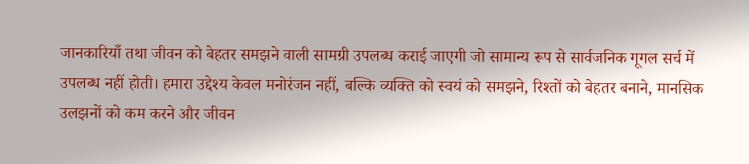जानकारियाँ तथा जीवन को बेहतर समझने वाली सामग्री उपलब्ध कराई जाएगी जो सामान्य रूप से सार्वजनिक गूगल सर्च में उपलब्ध नहीं होती। हमारा उद्देश्य केवल मनोरंजन नहीं, बल्कि व्यक्ति को स्वयं को समझने, रिश्तों को बेहतर बनाने, मानसिक उलझनों को कम करने और जीवन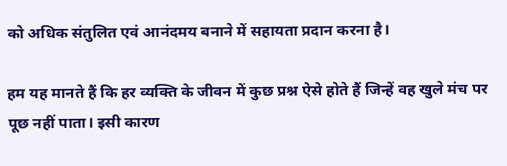को अधिक संतुलित एवं आनंदमय बनाने में सहायता प्रदान करना है।

हम यह मानते हैं कि हर व्यक्ति के जीवन में कुछ प्रश्न ऐसे होते हैं जिन्हें वह खुले मंच पर पूछ नहीं पाता। इसी कारण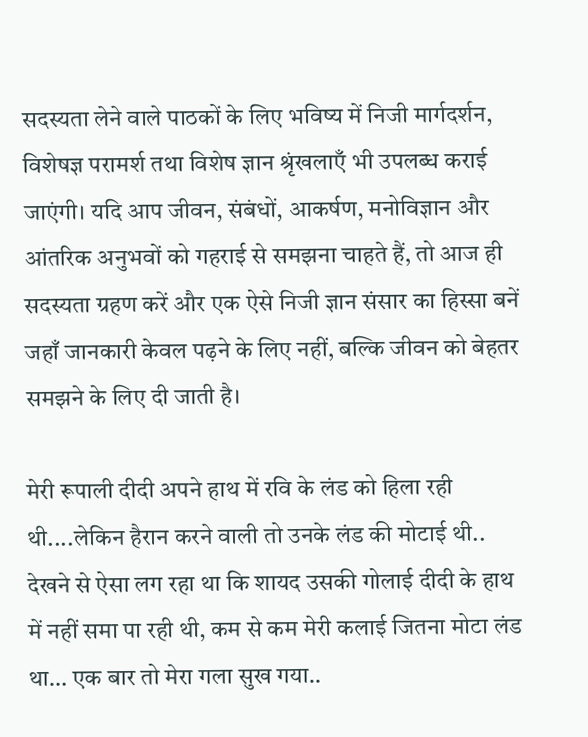सदस्यता लेने वाले पाठकों के लिए भविष्य में निजी मार्गदर्शन, विशेषज्ञ परामर्श तथा विशेष ज्ञान श्रृंखलाएँ भी उपलब्ध कराई जाएंगी। यदि आप जीवन, संबंधों, आकर्षण, मनोविज्ञान और आंतरिक अनुभवों को गहराई से समझना चाहते हैं, तो आज ही सदस्यता ग्रहण करें और एक ऐसे निजी ज्ञान संसार का हिस्सा बनें जहाँ जानकारी केवल पढ़ने के लिए नहीं, बल्कि जीवन को बेहतर समझने के लिए दी जाती है।

मेरी रूपाली दीदी अपने हाथ में रवि के लंड को हिला रही थी....लेकिन हैरान करने वाली तो उनके लंड की मोटाई थी.. देखने से ऐसा लग रहा था कि शायद उसकी गोलाई दीदी के हाथ में नहीं समा पा रही थी, कम से कम मेरी कलाई जितना मोटा लंड था… एक बार तो मेरा गला सुख गया..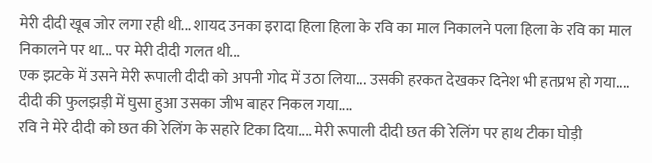मेरी दीदी खूब जोर लगा रही थी... शायद उनका इरादा हिला हिला के रवि का माल निकालने पला हिला के रवि का माल निकालने पर था... पर मेरी दीदी गलत थी...
एक झटके में उसने मेरी रूपाली दीदी को अपनी गोद में उठा लिया... उसकी हरकत देखकर दिनेश भी हतप्रभ हो गया.... दीदी की फुलझड़ी में घुसा हुआ उसका जीभ बाहर निकल गया....
रवि ने मेरे दीदी को छत की रेलिंग के सहारे टिका दिया.... मेरी रूपाली दीदी छत की रेलिंग पर हाथ टीका घोड़ी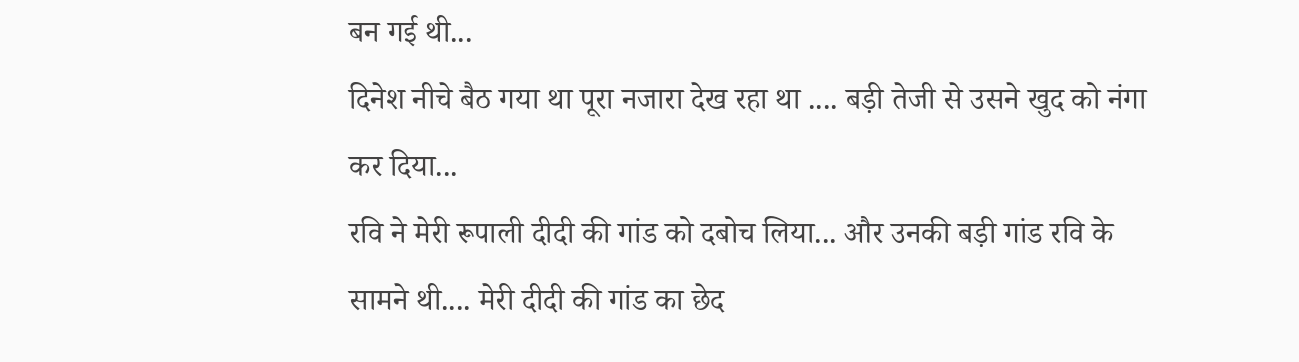बन गई थी...
दिनेश नीचे बैठ गया था पूरा नजारा देख रहा था .... बड़ी तेजी से उसने खुद को नंगा कर दिया...
रवि ने मेरी रूपाली दीदी की गांड को दबोच लिया... और उनकी बड़ी गांड रवि के सामने थी.... मेरी दीदी की गांड का छेद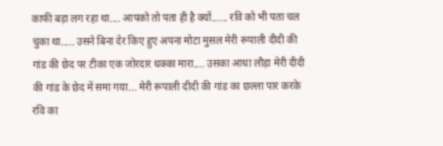काफी बड़ा लग रहा था.... आपको तो पता ही है क्यों...... रवि को भी पता चल चुका था..... उसने बिना देर किए हुए अपना मोटा मुसल मेरी रूपाली दीदी की गांड की छेद पर टीका एक जोरदार धक्का मारा.... उसका आधा लौड़ा मेरी दीदी की गांड के छेद में समा गया... मेरी रूपाली दीदी की गांड का छल्ला पार करके रवि का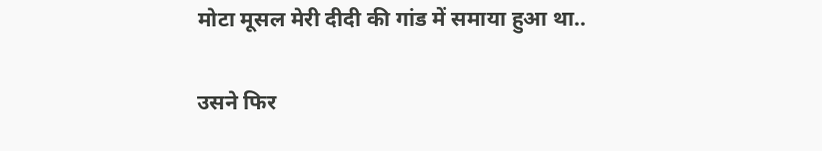मोटा मूसल मेरी दीदी की गांड में समाया हुआ था..

उसने फिर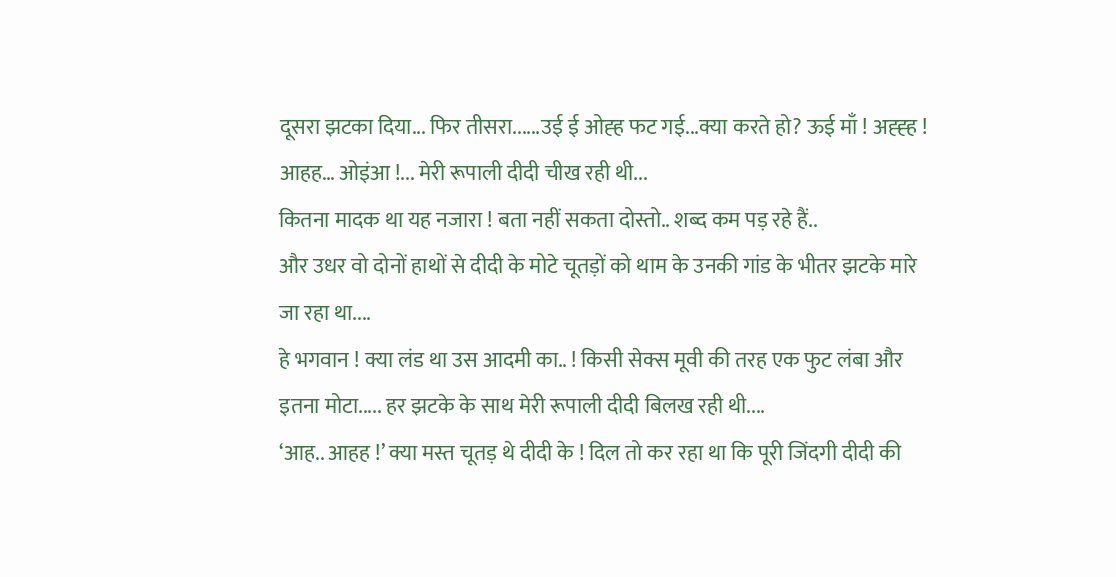दूसरा झटका दिया... फिर तीसरा......उई ई ओह्ह फट गई...क्या करते हो? ऊई माँ ! अह्ह्ह ! आहह… ओइंआ !... मेरी रूपाली दीदी चीख रही थी...
कितना मादक था यह नजारा ! बता नहीं सकता दोस्तो.. शब्द कम पड़ रहे हैं..
और उधर वो दोनों हाथों से दीदी के मोटे चूतड़ों को थाम के उनकी गांड के भीतर झटके मारे जा रहा था....
हे भगवान ! क्या लंड था उस आदमी का.. ! किसी सेक्स मूवी की तरह एक फुट लंबा और इतना मोटा..... हर झटके के साथ मेरी रूपाली दीदी बिलख रही थी....
‘आह.. आहह !’ क्या मस्त चूतड़ थे दीदी के ! दिल तो कर रहा था कि पूरी जिंदगी दीदी की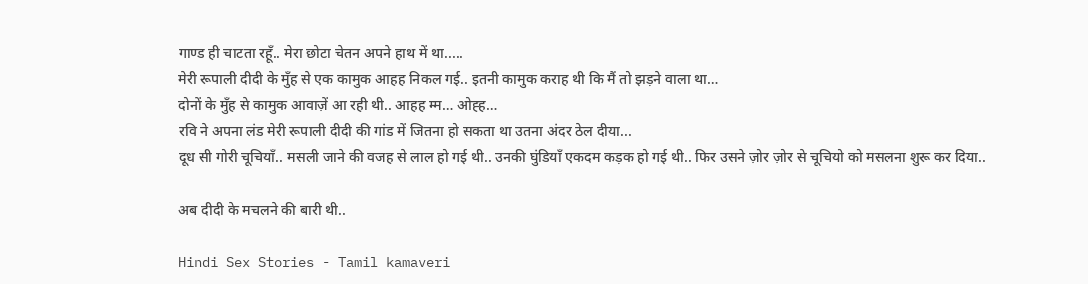गाण्ड ही चाटता रहूँ.. मेरा छोटा चेतन अपने हाथ में था.....
मेरी रूपाली दीदी के मुँह से एक कामुक आहह निकल गई.. इतनी कामुक कराह थी कि मैं तो झड़ने वाला था…
दोनों के मुँह से कामुक आवाज़ें आ रही थी.. आहह म्‍म… ओह्ह…
रवि ने अपना लंड मेरी रूपाली दीदी की गांड में जितना हो सकता था उतना अंदर ठेल दीया...
दूध सी गोरी चूचियाँ.. मसली जाने की वजह से लाल हो गई थी.. उनकी घुंडियाँ एकदम कड़क हो गई थी.. फिर उसने ज़ोर ज़ोर से चूचियो को मसलना शुरू कर दिया..

अब दीदी के मचलने की बारी थी..

Hindi Sex Stories - Tamil kamaveri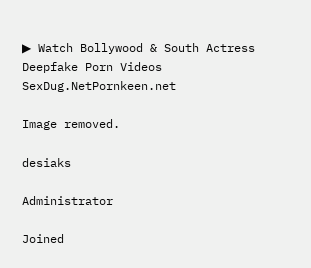▶ Watch Bollywood & South Actress Deepfake Porn Videos
SexDug.NetPornkeen.net

Image removed.

desiaks

Administrator

Joined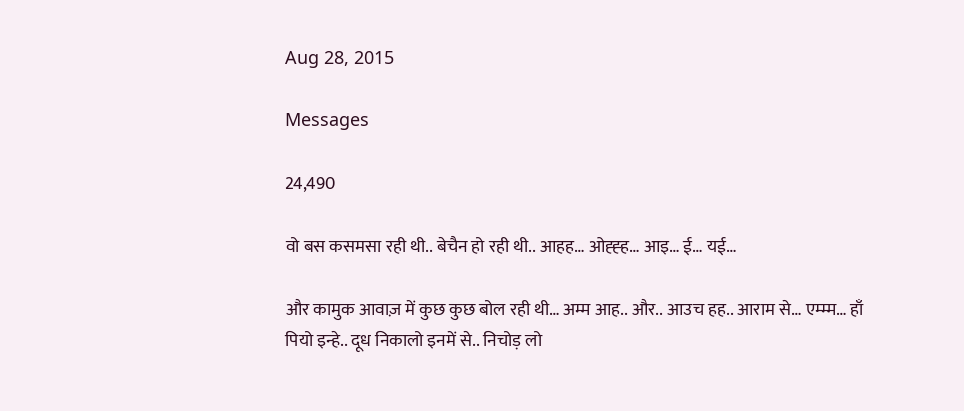Aug 28, 2015

Messages

24,490

वो बस कसमसा रही थी.. बेचैन हो रही थी.. आहह… ओह्ह्ह… आइ… ई… यई…

और कामुक आवाज़ में कुछ कुछ बोल रही थी… अम्म आह.. और.. आउच हह.. आराम से… एम्म्म… हाँ पियो इन्हे.. दूध निकालो इनमें से.. निचोड़ लो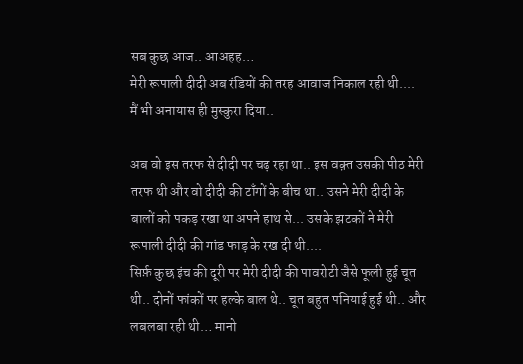सब कुछ आज.. आअहह…
मेरी रूपाली दीदी अब रंडियों की तरह आवाज निकाल रही थी....
मैं भी अनायास ही मुस्कुरा दिया..

अब वो इस तरफ से दीदी पर चढ़ रहा था.. इस वक़्त उसकी पीठ मेरी तरफ थी और वो दीदी की टाँगों के बीच था.. उसने मेरी दीदी के बालों को पकड़ रखा था अपने हाथ से... उसके झटकों ने मेरी रूपाली दीदी की गांड फाड़ के रख दी थी....
सिर्फ़ कुछ इंच की दूरी पर मेरी दीदी की पावरोटी जैसे फूली हुई चूत थी.. दोनों फांकों पर हल्के बाल थे.. चूत बहुत पनियाई हुई थी.. और लबलबा रही थी… मानो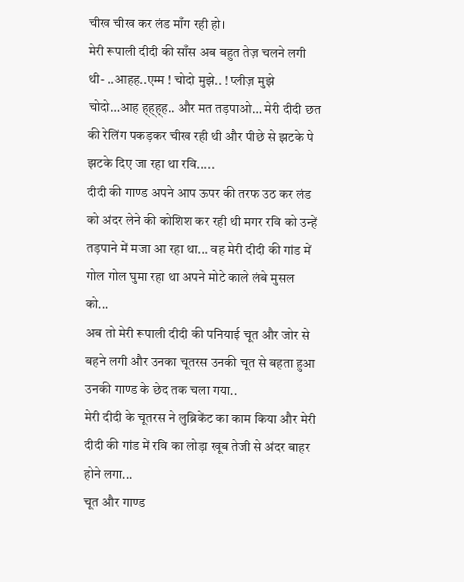चीख चीख कर लंड माँग रही हो।
मेरी रूपाली दीदी की साँस अब बहुत तेज़ चलने लगी थी- ..आहह..एम्म ! चोदो मुझे.. ! प्लीज़ मुझे चोदो…आह ह्ह्ह्ह.. और मत तड़पाओ… मेरी दीदी छत की रेलिंग पकड़कर चीख रही थी और पीछे से झटके पे झटके दिए जा रहा था रवि.....
दीदी की गाण्ड अपने आप ऊपर की तरफ उठ कर लंड को अंदर लेने की कोशिश कर रही थी मगर रवि को उन्हें तड़पाने में मजा आ रहा था... वह मेरी दीदी की गांड में गोल गोल घुमा रहा था अपने मोटे काले लंबे मुसल को...
अब तो मेरी रूपाली दीदी की पनियाई चूत और जोर से बहने लगी और उनका चूतरस उनकी चूत से बहता हुआ उनकी गाण्ड के छेद तक चला गया..
मेरी दीदी के चूतरस ने लुब्रिकेंट का काम किया और मेरी दीदी की गांड में रवि का लोड़ा खूब तेजी से अंदर बाहर होने लगा...
चूत और गाण्ड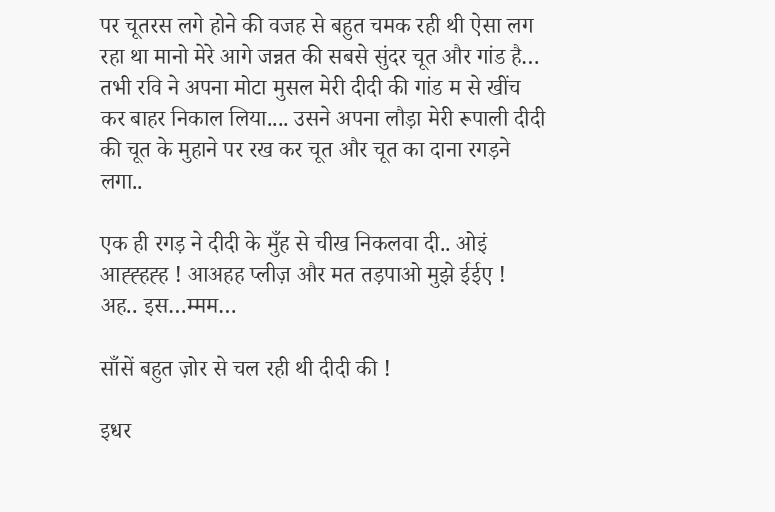पर चूतरस लगे होने की वजह से बहुत चमक रही थी ऐसा लग रहा था मानो मेरे आगे जन्नत की सबसे सुंदर चूत और गांड है…
तभी रवि ने अपना मोटा मुसल मेरी दीदी की गांड म से खींच कर बाहर निकाल लिया.... उसने अपना लौड़ा मेरी रूपाली दीदी की चूत के मुहाने पर रख कर चूत और चूत का दाना रगड़ने लगा..

एक ही रगड़ ने दीदी के मुँह से चीख निकलवा दी.. ओइं आह्ह्हह्ह ! आअहह प्लीज़ और मत तड़पाओ मुझे ईईए ! अह.. इस…म्‍मम…

साँसें बहुत ज़ोर से चल रही थी दीदी की !

इधर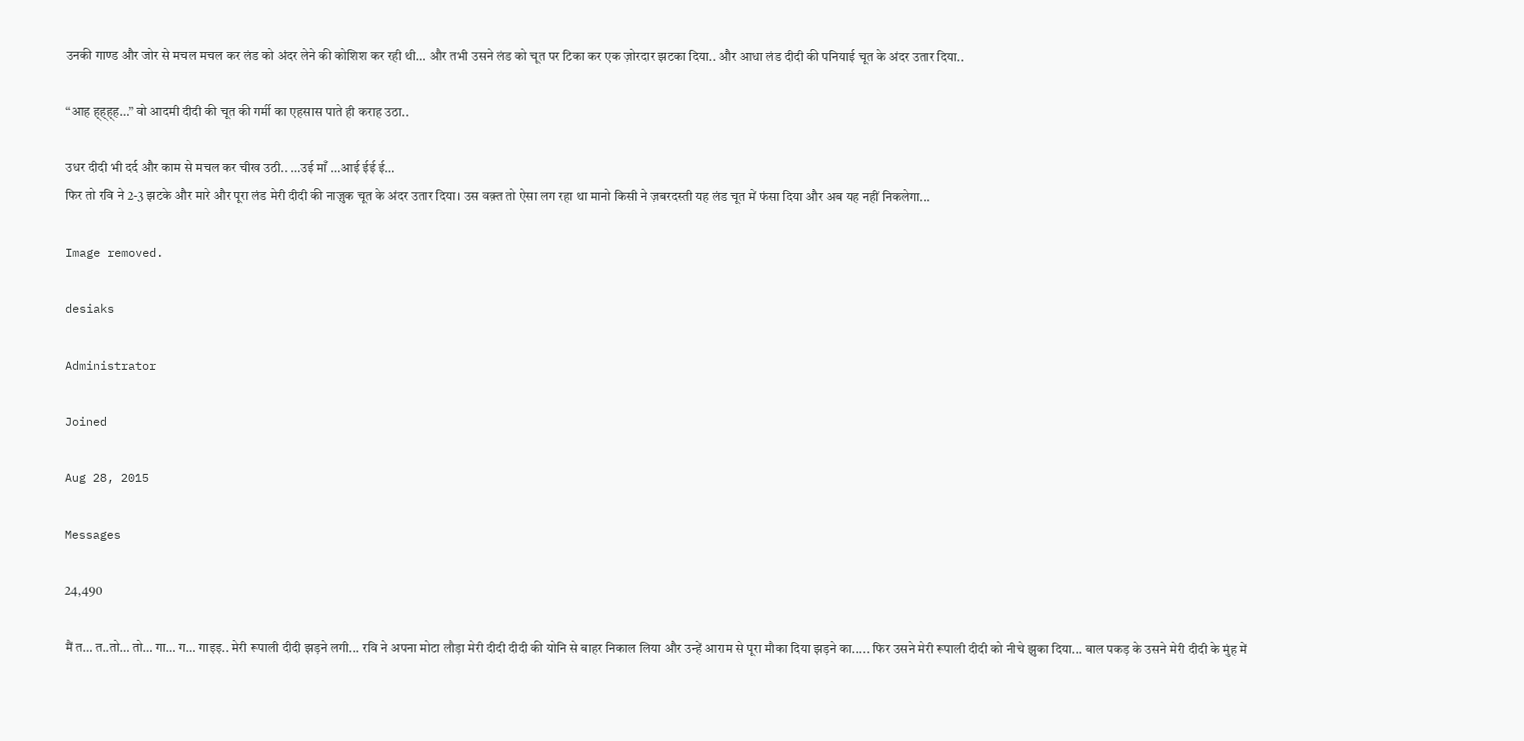उनकी गाण्ड और जोर से मचल मचल कर लंड को अंदर लेने की कोशिश कर रही थी… और तभी उसने लंड को चूत पर टिका कर एक ज़ोरदार झटका दिया.. और आधा लंड दीदी की पनियाई चूत के अंदर उतार दिया..

“आह ह्ह्ह्ह…” वो आदमी दीदी की चूत की गर्मी का एहसास पाते ही कराह उठा..

उधर दीदी भी दर्द और काम से मचल कर चीख उठी.. …उई माँ …आई ईई ई…
फिर तो रवि ने 2-3 झटके और मारे और पूरा लंड मेरी दीदी की नाज़ुक चूत के अंदर उतार दिया। उस वक़्त तो ऐसा लग रहा था मानो किसी ने ज़बरदस्ती यह लंड चूत में फंसा दिया और अब यह नहीं निकलेगा...

Image removed.

desiaks

Administrator

Joined

Aug 28, 2015

Messages

24,490

मैं त… त..तो… तो… गा… ग… गाइइ.. मेरी रूपाली दीदी झड़ने लगी... रवि ने अपना मोटा लौड़ा मेरी दीदी दीदी की योनि से बाहर निकाल लिया और उन्हें आराम से पूरा मौका दिया झड़ने का..... फिर उसने मेरी रूपाली दीदी को नीचे झुका दिया... बाल पकड़ के उसने मेरी दीदी के मुंह में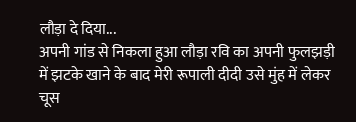लौड़ा दे दिया...
अपनी गांड से निकला हुआ लौड़ा रवि का अपनी फुलझड़ी में झटके खाने के बाद मेरी रूपाली दीदी उसे मुंह में लेकर चूस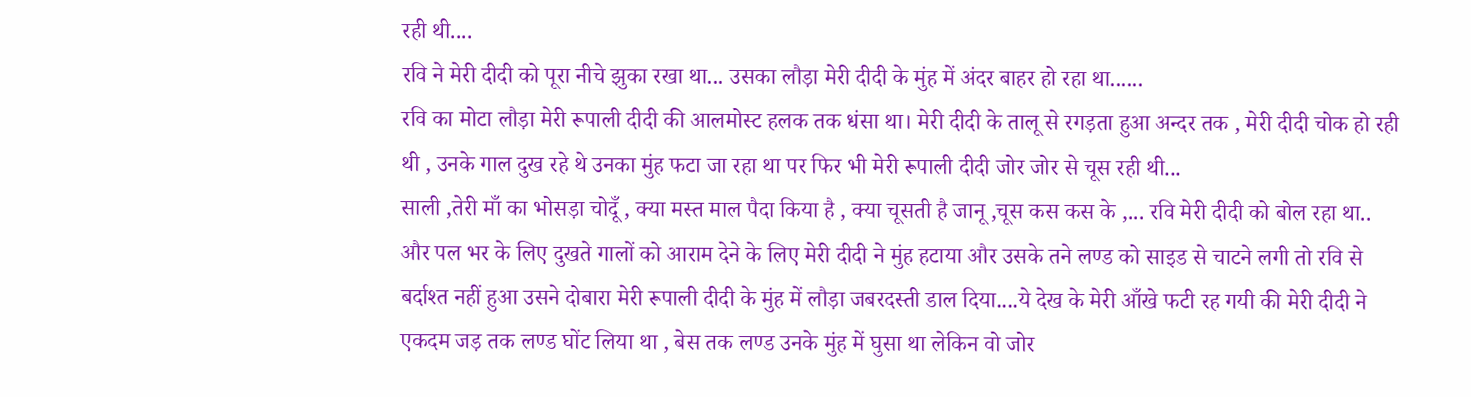रही थी....
रवि ने मेरी दीदी को पूरा नीचे झुका रखा था... उसका लौड़ा मेरी दीदी के मुंह में अंदर बाहर हो रहा था......
रवि का मोटा लौड़ा मेरी रूपाली दीदी की आलमोस्ट हलक तक धंसा था। मेरी दीदी के तालू से रगड़ता हुआ अन्दर तक , मेरी दीदी चोक हो रही थी , उनके गाल दुख रहे थे उनका मुंह फटा जा रहा था पर फिर भी मेरी रूपाली दीदी जोर जोर से चूस रही थी...
साली ,तेरी माँ का भोसड़ा चोदूँ , क्या मस्त माल पैदा किया है , क्या चूसती है जानू ,चूस कस कस के ,... रवि मेरी दीदी को बोल रहा था..
और पल भर के लिए दुखते गालों को आराम देने के लिए मेरी दीदी ने मुंह हटाया और उसके तने लण्ड को साइड से चाटने लगी तो रवि से बर्दाश्त नहीं हुआ उसने दोबारा मेरी रूपाली दीदी के मुंह में लौड़ा जबरदस्ती डाल दिया....ये देख के मेरी आँखे फटी रह गयी की मेरी दीदी ने एकदम जड़ तक लण्ड घोंट लिया था , बेस तक लण्ड उनके मुंह में घुसा था लेकिन वो जोर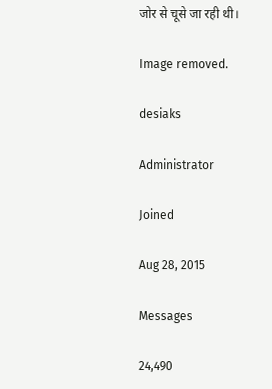जोर से चूसे जा रही थी।

Image removed.

desiaks

Administrator

Joined

Aug 28, 2015

Messages

24,490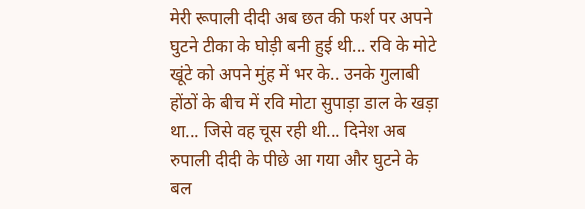मेरी रूपाली दीदी अब छत की फर्श पर अपने घुटने टीका के घोड़ी बनी हुई थी... रवि के मोटे खूंटे को अपने मुंह में भर के.. उनके गुलाबी होंठों के बीच में रवि मोटा सुपाड़ा डाल के खड़ा था... जिसे वह चूस रही थी... दिनेश अब रुपाली दीदी के पीछे आ गया और घुटने के बल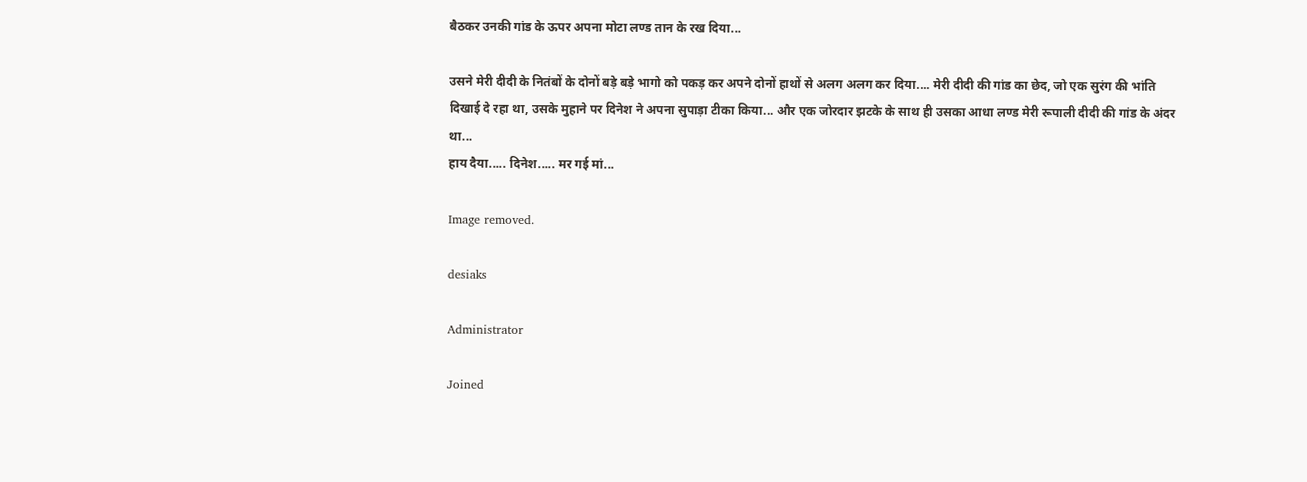बैठकर उनकी गांड के ऊपर अपना मोटा लण्ड तान के रख दिया...

उसने मेरी दीदी के नितंबों के दोनों बड़े बड़े भागो को पकड़ कर अपने दोनों हाथों से अलग अलग कर दिया.... मेरी दीदी की गांड का छेद, जो एक सुरंग की भांति दिखाई दे रहा था, उसके मुहाने पर दिनेश ने अपना सुपाड़ा टीका किया... और एक जोरदार झटके के साथ ही उसका आधा लण्ड मेरी रूपाली दीदी की गांड के अंदर था...
हाय दैया..... दिनेश..... मर गई मां...

Image removed.

desiaks

Administrator

Joined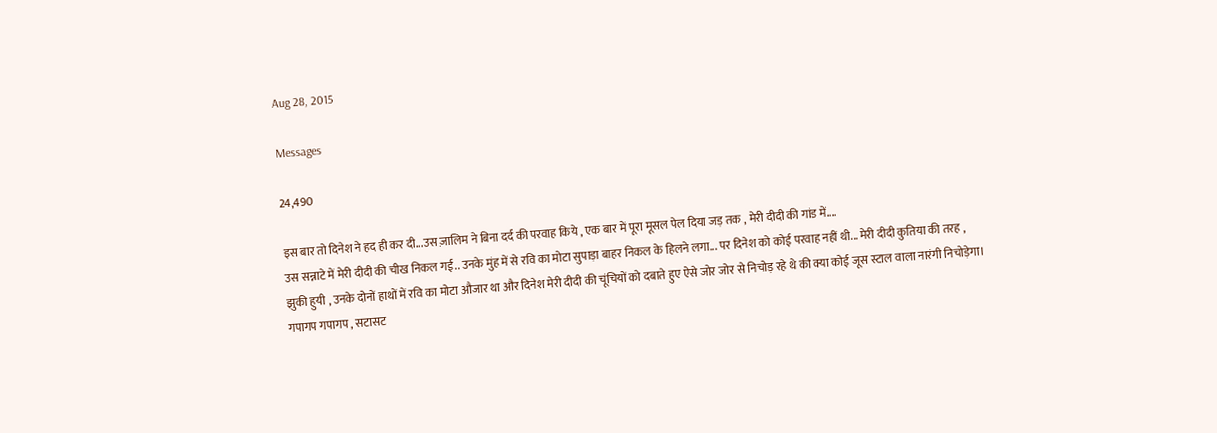Aug 28, 2015

Messages

24,490

इस बार तो दिनेश ने हद ही कर दी...उस ज़ालिम ने बिना दर्द की परवाह किये , एक बार में पूरा मूसल पेल दिया जड़ तक , मेरी दीदी की गांड में....
उस सन्नाटे में मेरी दीदी की चीख निकल गई.. उनके मुंह में से रवि का मोटा सुपाड़ा बाहर निकल के हिलने लगा... पर दिनेश को कोई परवाह नहीं थी... मेरी दीदी कुतिया की तरह , झुकी हुयी , उनके दोनों हाथों में रवि का मोटा औजार था और दिनेश मेरी दीदी की चूंचियों को दबाते हुए ऐसे जोर जोर से निचोड़ रहे थे की क्या कोई जूस स्टाल वाला नारंगी निचोड़ेगा।
गपागप गपागप , सटासट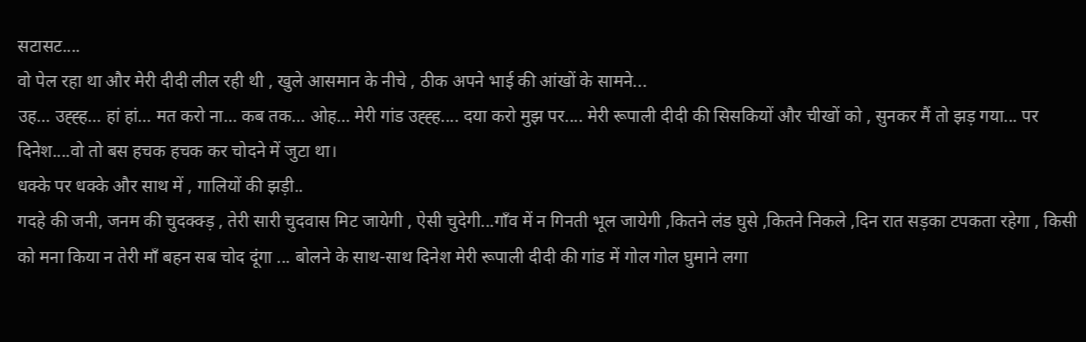सटासट....
वो पेल रहा था और मेरी दीदी लील रही थी , खुले आसमान के नीचे , ठीक अपने भाई की आंखों के सामने...
उह… उह्ह्ह… हां हां… मत करो ना… कब तक… ओह… मेरी गांड उह्ह्ह.... दया करो मुझ पर.... मेरी रूपाली दीदी की सिसकियों और चीखों को , सुनकर मैं तो झड़ गया... पर दिनेश....वो तो बस हचक हचक कर चोदने में जुटा था।
धक्के पर धक्के और साथ में , गालियों की झड़ी..
गदहे की जनी, जनम की चुदक्क्ड़ , तेरी सारी चुदवास मिट जायेगी , ऐसी चुदेगी...गाँव में न गिनती भूल जायेगी ,कितने लंड घुसे ,कितने निकले ,दिन रात सड़का टपकता रहेगा , किसी को मना किया न तेरी माँ बहन सब चोद दूंगा ... बोलने के साथ-साथ दिनेश मेरी रूपाली दीदी की गांड में गोल गोल घुमाने लगा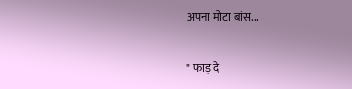अपना मोटा बांस...

" फाड़ दे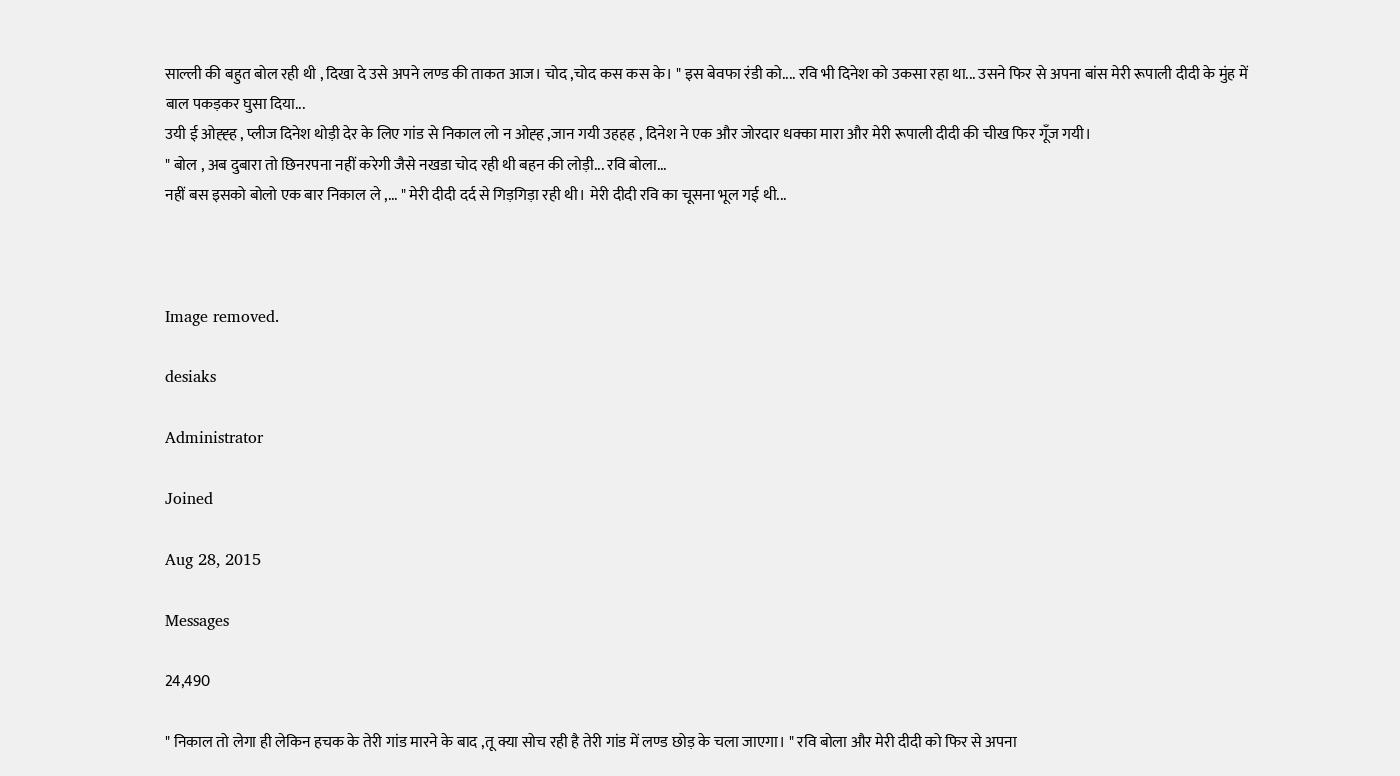साल्ली की बहुत बोल रही थी , दिखा दे उसे अपने लण्ड की ताकत आज। चोद ,चोद कस कस के। " इस बेवफा रंडी को.... रवि भी दिनेश को उकसा रहा था... उसने फिर से अपना बांस मेरी रूपाली दीदी के मुंह में बाल पकड़कर घुसा दिया...
उयी ई ओह्ह्ह , प्लीज दिनेश थोड़ी देर के लिए गांड से निकाल लो न ओह्ह ,जान गयी उहहह , दिनेश ने एक और जोरदार धक्का मारा और मेरी रूपाली दीदी की चीख फिर गूँज गयी।
" बोल , अब दुबारा तो छिनरपना नहीं करेगी जैसे नखडा चोद रही थी बहन की लोड़ी... रवि बोला...
नहीं बस इसको बोलो एक बार निकाल ले ,... " मेरी दीदी दर्द से गिड़गिड़ा रही थी। मेरी दीदी रवि का चूसना भूल गई थी...



Image removed.

desiaks

Administrator

Joined

Aug 28, 2015

Messages

24,490

" निकाल तो लेगा ही लेकिन हचक के तेरी गांड मारने के बाद ,तू क्या सोच रही है तेरी गांड में लण्ड छोड़ के चला जाएगा। " रवि बोला और मेरी दीदी को फिर से अपना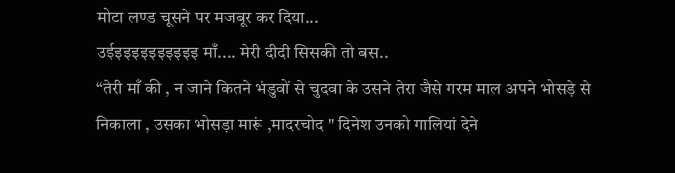मोटा लण्ड चूसने पर मजबूर कर दिया...
उईइइइइइइइइइइ माँ.... मेरी दीदी सिसकी तो बस..
“तेरी माँ की , न जाने कितने भंडुवों से चुदवा के उसने तेरा जैसे गरम माल अपने भोसड़े से निकाला , उसका भोसड़ा मारूं ,मादरचोद " दिनेश उनको गालियां देने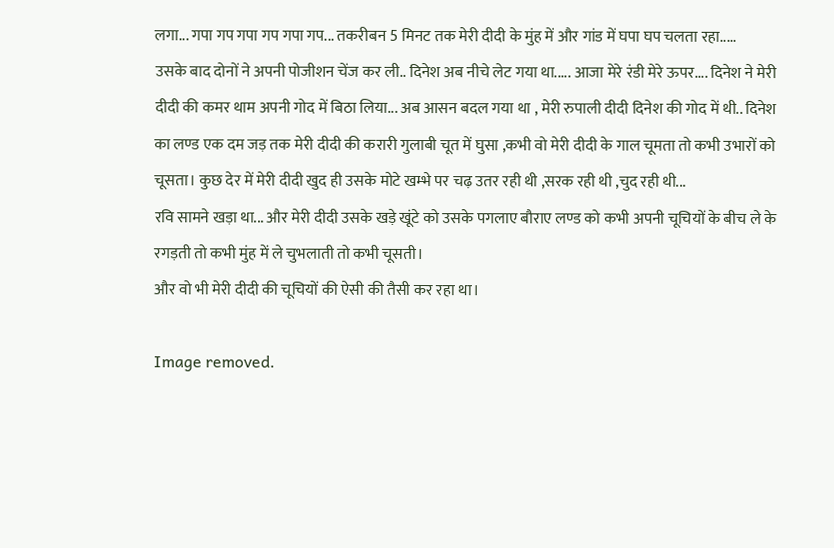लगा... गपा गप गपा गप गपा गप... तकरीबन 5 मिनट तक मेरी दीदी के मुंह में और गांड में घपा घप चलता रहा.....
उसके बाद दोनों ने अपनी पोजीशन चेंज कर ली.. दिनेश अब नीचे लेट गया था..... आजा मेरे रंडी मेरे ऊपर.... दिनेश ने मेरी दीदी की कमर थाम अपनी गोद में बिठा लिया... अब आसन बदल गया था , मेरी रुपाली दीदी दिनेश की गोद में थी.. दिनेश का लण्ड एक दम जड़ तक मेरी दीदी की करारी गुलाबी चूत में घुसा ,कभी वो मेरी दीदी के गाल चूमता तो कभी उभारों को चूसता। कुछ देर में मेरी दीदी खुद ही उसके मोटे खम्भे पर चढ़ उतर रही थी ,सरक रही थी ,चुद रही थी...
रवि सामने खड़ा था... और मेरी दीदी उसके खड़े खूंटे को उसके पगलाए बौराए लण्ड को कभी अपनी चूचियों के बीच ले के रगड़ती तो कभी मुंह में ले चुभलाती तो कभी चूसती।
और वो भी मेरी दीदी की चूचियों की ऐसी की तैसी कर रहा था।

Image removed.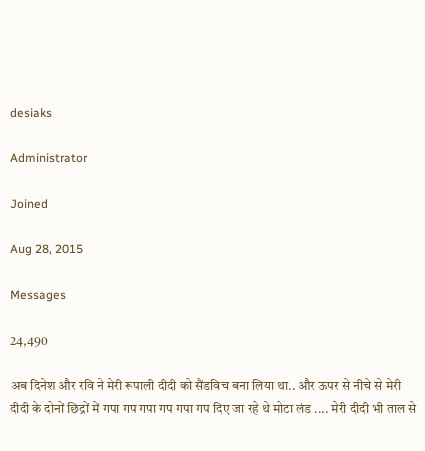desiaks

Administrator

Joined

Aug 28, 2015

Messages

24,490

अब दिनेश और रवि ने मेरी रूपाली दीदी को सैंडविच बना लिया था.. और ऊपर से नीचे से मेरी दीदी के दोनों छिद्रों में गपा गप गपा गप गपा गप दिए जा रहे थे मोटा लंड .... मेरी दीदी भी ताल से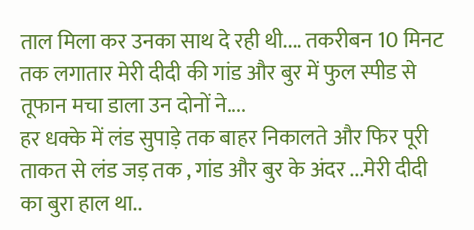ताल मिला कर उनका साथ दे रही थी.... तकरीबन 10 मिनट तक लगातार मेरी दीदी की गांड और बुर में फुल स्पीड से तूफान मचा डाला उन दोनों ने....
हर धक्के में लंड सुपाड़े तक बाहर निकालते और फिर पूरी ताकत से लंड जड़ तक , गांड और बुर के अंदर ...मेरी दीदी का बुरा हाल था..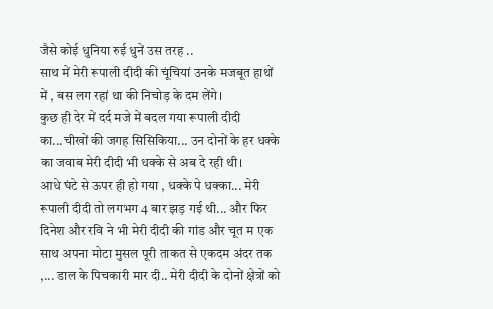जैसे कोई धुनिया रुई धुनें उस तरह ..
साथ में मेरी रूपाली दीदी की चूंचियां उनके मजबूत हाथों में , बस लग रहां था की निचोड़ के दम लेंगे।
कुछ ही देर में दर्द मजे में बदल गया रूपाली दीदी का...चीखों की जगह सिसिकिया... उन दोनों के हर धक्के का जवाब मेरी दीदी भी धक्के से अब दे रही थी।
आधे घंटे से ऊपर ही हो गया , धक्के पे धक्का... मेरी रूपाली दीदी तो लगभग 4 बार झड़ गई थी... और फिर दिनेश और रवि ने भी मेरी दीदी की गांड और चूत म एक साथ अपना मोटा मुसल पूरी ताकत से एकदम अंदर तक ,... डाल के पिचकारी मार दी.. मेरी दीदी के दोनों क्षेत्रों को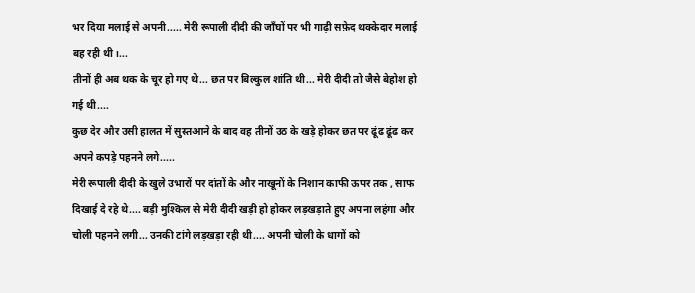भर दिया मलाई से अपनी..... मेरी रूपाली दीदी की जाँघों पर भी गाढ़ी सफ़ेद थक्केदार मलाई बह रही थी।...
तीनों ही अब थक के चूर हो गए थे... छत पर बिल्कुल शांति थी... मेरी दीदी तो जैसे बेहोश हो गई थी....
कुछ देर और उसी हालत में सुस्तआने के बाद वह तीनों उठ के खड़े होकर छत पर ढूंढ ढूंढ कर अपने कपड़े पहनने लगे.....
मेरी रूपाली दीदी के खुले उभारों पर दांतों के और नाखूनों के निशान काफी ऊपर तक , साफ दिखाई दे रहे थे.... बड़ी मुश्किल से मेरी दीदी खड़ी हो होकर लड़खड़ाते हुए अपना लहंगा और चोली पहनने लगी... उनकी टांगे लड़खड़ा रही थी.... अपनी चोली के धागों को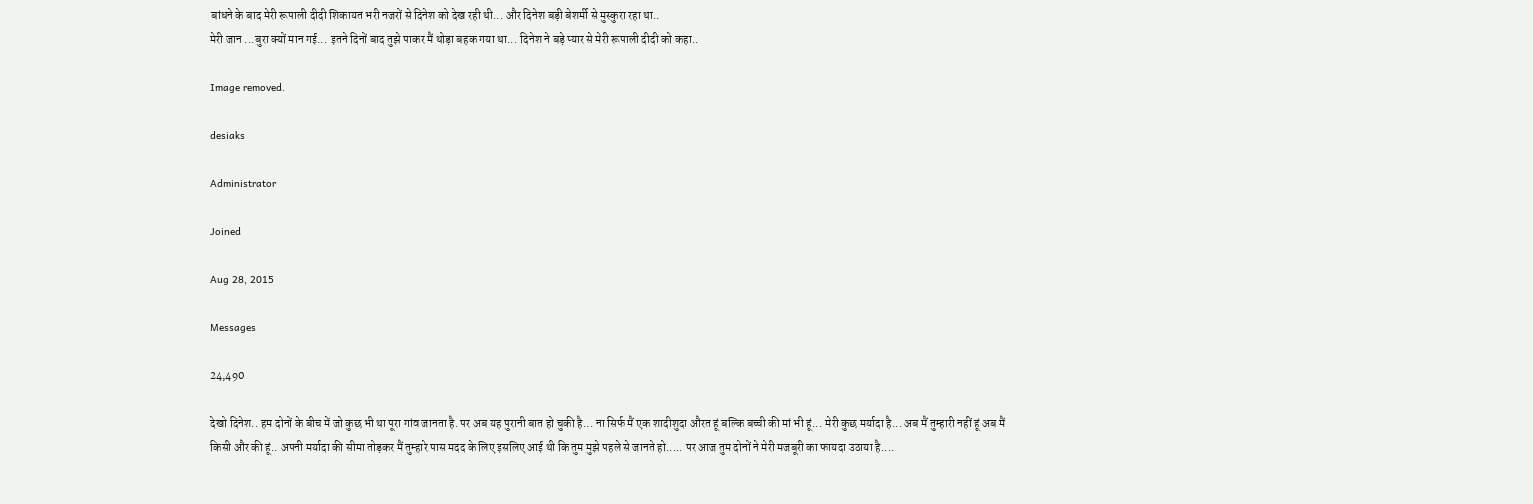बांधने के बाद मेरी रूपाली दीदी शिकायत भरी नजरों से दिनेश को देख रही थी... और दिनेश बड़ी बेशर्मी से मुस्कुरा रहा था..
मेरी जान ...बुरा क्यों मान गई... इतने दिनों बाद तुझे पाकर मैं थोड़ा बहक गया था... दिनेश ने बड़े प्यार से मेरी रूपाली दीदी को कहा..

Image removed.

desiaks

Administrator

Joined

Aug 28, 2015

Messages

24,490

देखो दिनेश.. हम दोनों के बीच में जो कुछ भी था पूरा गांव जानता है. पर अब यह पुरानी बात हो चुकी है... ना सिर्फ मैं एक शादीशुदा औरत हूं बल्कि बच्ची की मां भी हूं... मेरी कुछ मर्यादा है... अब मैं तुम्हारी नहीं हूं अब मैं किसी और की हूं.. अपनी मर्यादा की सीमा तोड़कर मैं तुम्हारे पास मदद के लिए इसलिए आई थी कि तुम मुझे पहले से जानते हो..... पर आज तुम दोनों ने मेरी मजबूरी का फायदा उठाया है....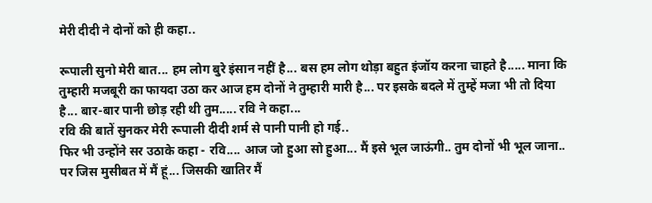मेरी दीदी ने दोनों को ही कहा..

रूपाली सुनो मेरी बात... हम लोग बुरे इंसान नहीं है... बस हम लोग थोड़ा बहुत इंजॉय करना चाहते है..... माना कि तुम्हारी मजबूरी का फायदा उठा कर आज हम दोनों ने तुम्हारी मारी है... पर इसके बदले में तुम्हें मजा भी तो दिया है... बार-बार पानी छोड़ रही थी तुम..... रवि ने कहा...
रवि की बातें सुनकर मेरी रूपाली दीदी शर्म से पानी पानी हो गई..
फिर भी उन्होंने सर उठाके कहा - रवि.... आज जो हुआ सो हुआ... मैं इसे भूल जाऊंगी.. तुम दोनों भी भूल जाना.. पर जिस मुसीबत में मैं हूं... जिसकी खातिर मैं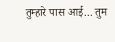तुम्हारे पास आई... तुम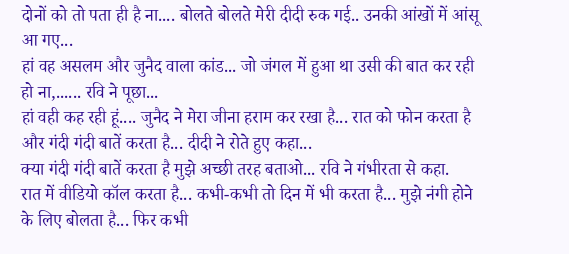दोनों को तो पता ही है ना.... बोलते बोलते मेरी दीदी रुक गई.. उनकी आंखों में आंसू आ गए...
हां वह असलम और जुनैद वाला कांड... जो जंगल में हुआ था उसी की बात कर रही हो ना,...... रवि ने पूछा...
हां वही कह रही हूं.... जुनैद ने मेरा जीना हराम कर रखा है... रात को फोन करता है और गंदी गंदी बातें करता है... दीदी ने रोते हुए कहा...
क्या गंदी गंदी बातें करता है मुझे अच्छी तरह बताओ... रवि ने गंभीरता से कहा.
रात में वीडियो कॉल करता है... कभी-कभी तो दिन में भी करता है... मुझे नंगी होने के लिए बोलता है... फिर कभी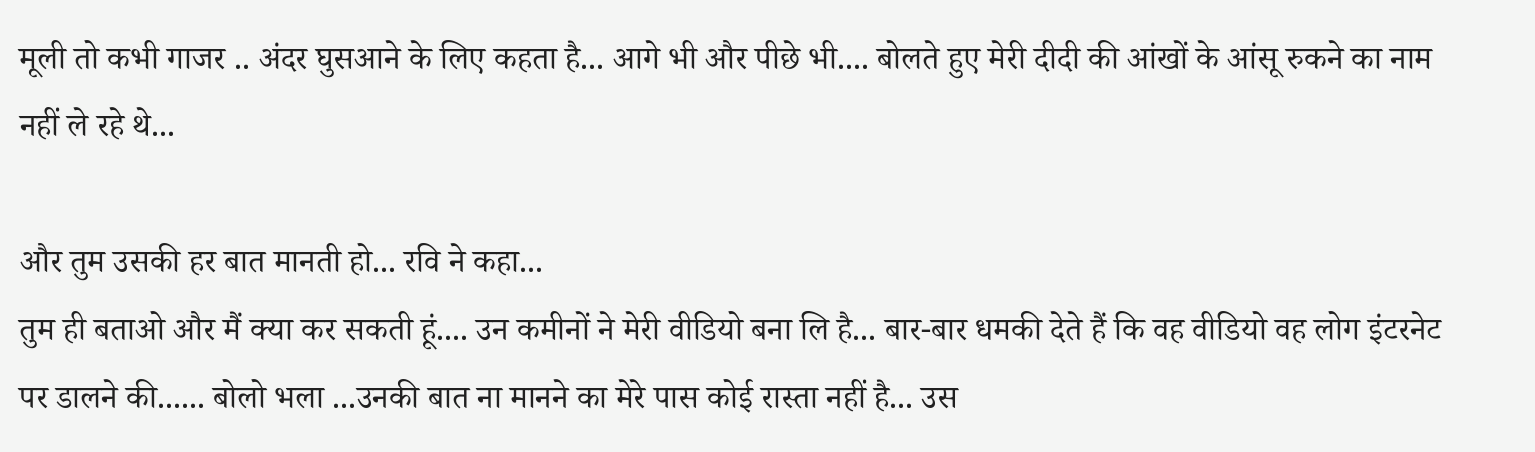मूली तो कभी गाजर .. अंदर घुसआने के लिए कहता है... आगे भी और पीछे भी.... बोलते हुए मेरी दीदी की आंखों के आंसू रुकने का नाम नहीं ले रहे थे...

और तुम उसकी हर बात मानती हो... रवि ने कहा...
तुम ही बताओ और मैं क्या कर सकती हूं.... उन कमीनों ने मेरी वीडियो बना लि है... बार-बार धमकी देते हैं कि वह वीडियो वह लोग इंटरनेट पर डालने की...... बोलो भला ...उनकी बात ना मानने का मेरे पास कोई रास्ता नहीं है... उस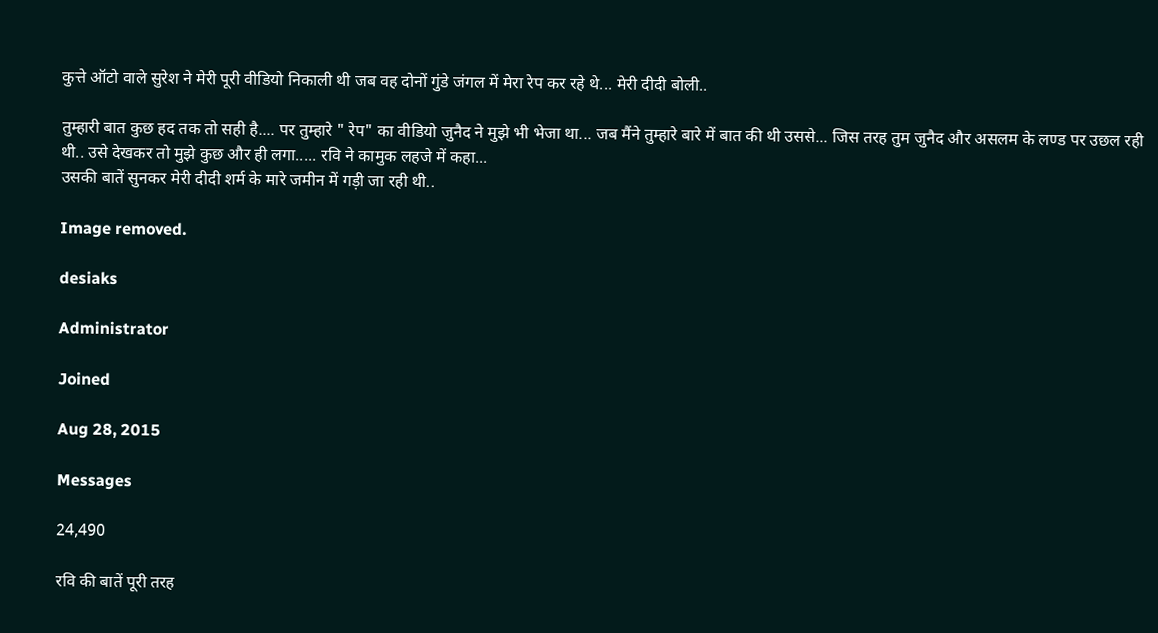कुत्ते ऑटो वाले सुरेश ने मेरी पूरी वीडियो निकाली थी जब वह दोनों गुंडे जंगल में मेरा रेप कर रहे थे... मेरी दीदी बोली..

तुम्हारी बात कुछ हद तक तो सही है.... पर तुम्हारे " रेप" का वीडियो जुनैद ने मुझे भी भेजा था... जब मैंने तुम्हारे बारे में बात की थी उससे... जिस तरह तुम जुनैद और असलम के लण्ड पर उछल रही थी.. उसे देखकर तो मुझे कुछ और ही लगा..... रवि ने कामुक लहजे में कहा...
उसकी बातें सुनकर मेरी दीदी शर्म के मारे जमीन में गड़ी जा रही थी..

Image removed.

desiaks

Administrator

Joined

Aug 28, 2015

Messages

24,490

रवि की बातें पूरी तरह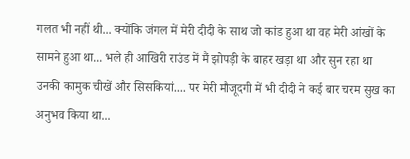गलत भी नहीं थी... क्योंकि जंगल में मेरी दीदी के साथ जो कांड हुआ था वह मेरी आंखों के सामने हुआ था... भले ही आखिरी राउंड में मैं झोपड़ी के बाहर खड़ा था और सुन रहा था उनकी कामुक चीखें और सिसकियां.... पर मेरी मौजूदगी में भी दीदी ने कई बार चरम सुख का अनुभव किया था...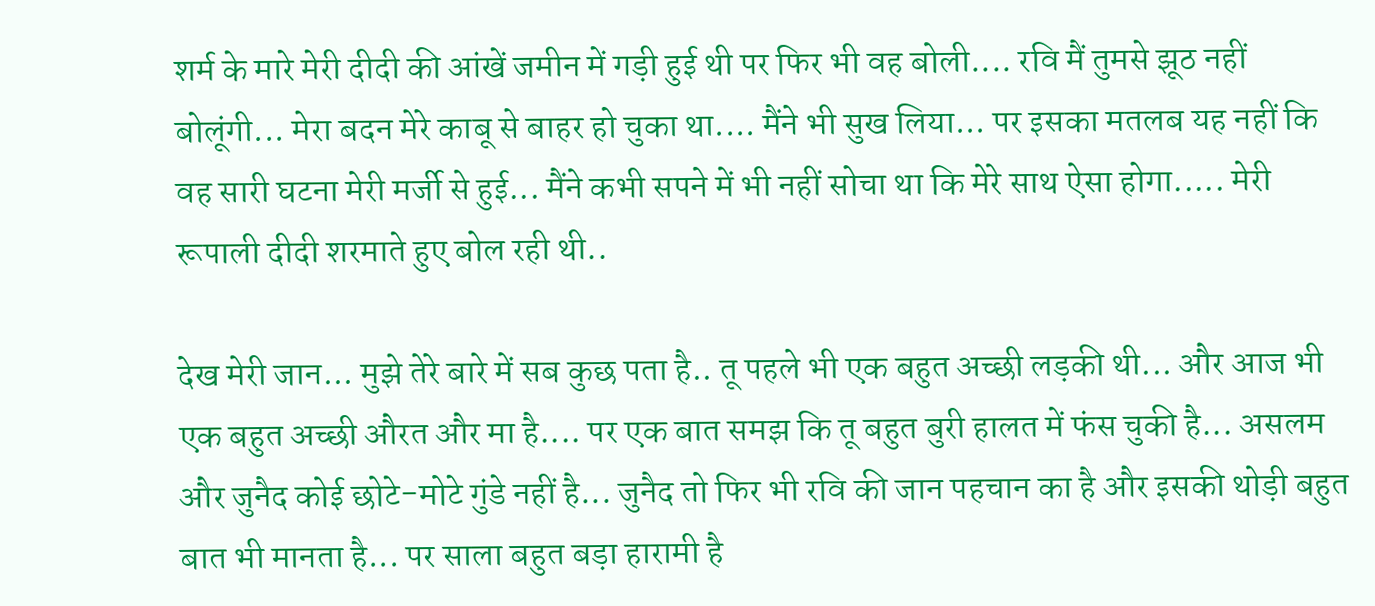शर्म के मारे मेरी दीदी की आंखें जमीन में गड़ी हुई थी पर फिर भी वह बोली.... रवि मैं तुमसे झूठ नहीं बोलूंगी... मेरा बदन मेरे काबू से बाहर हो चुका था.... मैंने भी सुख लिया... पर इसका मतलब यह नहीं कि वह सारी घटना मेरी मर्जी से हुई... मैंने कभी सपने में भी नहीं सोचा था कि मेरे साथ ऐसा होगा..... मेरी रूपाली दीदी शरमाते हुए बोल रही थी..

देख मेरी जान... मुझे तेरे बारे में सब कुछ पता है.. तू पहले भी एक बहुत अच्छी लड़की थी... और आज भी एक बहुत अच्छी औरत और मा है.... पर एक बात समझ कि तू बहुत बुरी हालत में फंस चुकी है... असलम और जुनैद कोई छोटे-मोटे गुंडे नहीं है... जुनैद तो फिर भी रवि की जान पहचान का है और इसकी थोड़ी बहुत बात भी मानता है... पर साला बहुत बड़ा हारामी है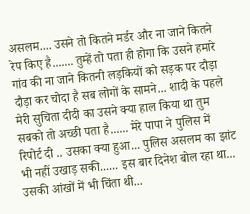असलम.... उसने तो कितने मर्डर और ना जाने कितने रेप किए है....... तुम्हें तो पता ही होगा कि उसने हमारे गांव की ना जाने कितनी लड़कियों को सड़क पर दौड़ा दौड़ा कर चोदा है सब लोगों के सामने... शादी के पहले मेरी सुचिता दीदी का उसने क्या हाल किया था तुम सबको तो अच्छी पता है...... मेरे पापा ने पुलिस में रिपोर्ट दी .. उसका क्या हुआ... पुलिस असलम का झांट भी नहीं उखाड़ सकी...... इस बार दिनेश बोल रहा था... उसकी आंखों में भी चिंता थी...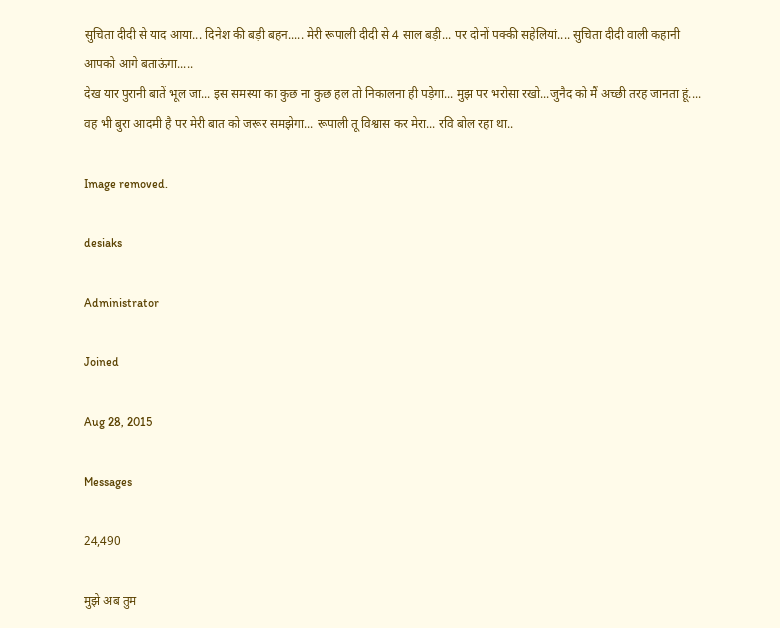सुचिता दीदी से याद आया... दिनेश की बड़ी बहन..... मेरी रूपाली दीदी से 4 साल बड़ी... पर दोनों पक्की सहेलियां.... सुचिता दीदी वाली कहानी आपको आगे बताऊंगा.....
देख यार पुरानी बातें भूल जा... इस समस्या का कुछ ना कुछ हल तो निकालना ही पड़ेगा... मुझ पर भरोसा रखो...जुनैद को मैं अच्छी तरह जानता हूं.... वह भी बुरा आदमी है पर मेरी बात को जरूर समझेगा... रूपाली तू विश्वास कर मेरा... रवि बोल रहा था..

Image removed.

desiaks

Administrator

Joined

Aug 28, 2015

Messages

24,490

मुझे अब तुम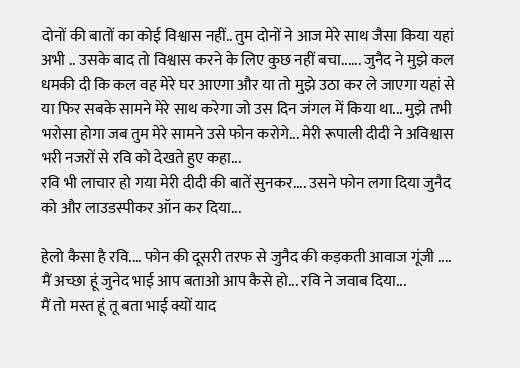दोनों की बातों का कोई विश्वास नहीं.. तुम दोनों ने आज मेरे साथ जैसा किया यहां अभी .. उसके बाद तो विश्वास करने के लिए कुछ नहीं बचा...... जुनैद ने मुझे कल धमकी दी कि कल वह मेरे घर आएगा और या तो मुझे उठा कर ले जाएगा यहां से या फिर सबके सामने मेरे साथ करेगा जो उस दिन जंगल में किया था... मुझे तभी भरोसा होगा जब तुम मेरे सामने उसे फोन करोगे... मेरी रूपाली दीदी ने अविश्वास भरी नजरों से रवि को देखते हुए कहा...
रवि भी लाचार हो गया मेरी दीदी की बातें सुनकर.... उसने फोन लगा दिया जुनैद को और लाउडस्पीकर ऑन कर दिया...

हेलो कैसा है रवि.... फोन की दूसरी तरफ से जुनैद की कड़कती आवाज गूंजी ....
मैं अच्छा हूं जुनेद भाई आप बताओ आप कैसे हो... रवि ने जवाब दिया...
मैं तो मस्त हूं तू बता भाई क्यों याद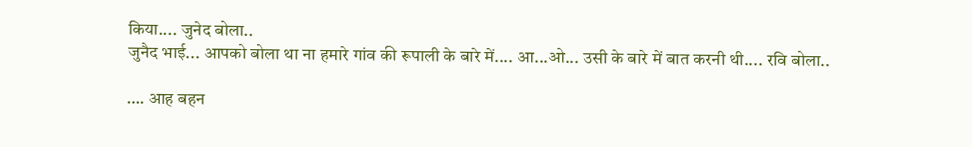किया.... जुनेद बोला..
जुनैद भाई... आपको बोला था ना हमारे गांव की रूपाली के बारे में.... आ...ओ... उसी के बारे में बात करनी थी.... रवि बोला..

…. आह बहन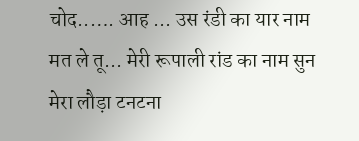चोद..…. आह ... उस रंडी का यार नाम मत ले तू... मेरी रूपाली रांड का नाम सुन मेरा लौड़ा टनटना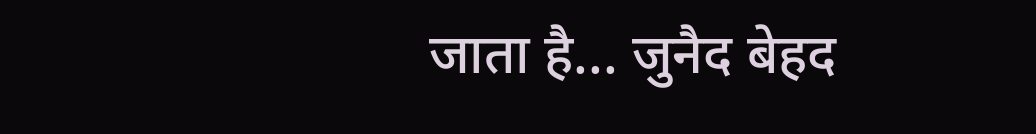जाता है... जुनैद बेहद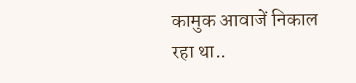कामुक आवाजें निकाल रहा था..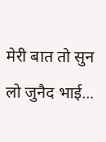मेरी बात तो सुन लो जुनैद भाई...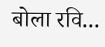बोला रवि...